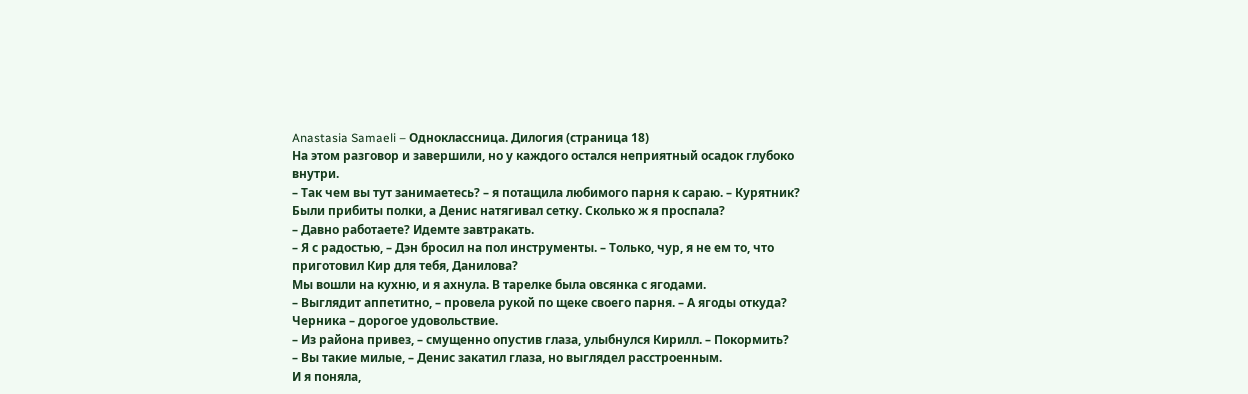Anastasia Samaeli – Одноклассница. Дилогия (страница 18)
На этом разговор и завершили, но у каждого остался неприятный осадок глубоко внутри.
– Так чем вы тут занимаетесь? – я потащила любимого парня к сараю. – Курятник?
Были прибиты полки, а Денис натягивал сетку. Сколько ж я проспала?
– Давно работаете? Идемте завтракать.
– Я с радостью, – Дэн бросил на пол инструменты. – Только, чур, я не ем то, что приготовил Кир для тебя, Данилова?
Мы вошли на кухню, и я ахнула. В тарелке была овсянка с ягодами.
– Выглядит аппетитно, – провела рукой по щеке своего парня. – А ягоды откуда? Черника – дорогое удовольствие.
– Из района привез, – смущенно опустив глаза, улыбнулся Кирилл. – Покормить?
– Вы такие милые, – Денис закатил глаза, но выглядел расстроенным.
И я поняла,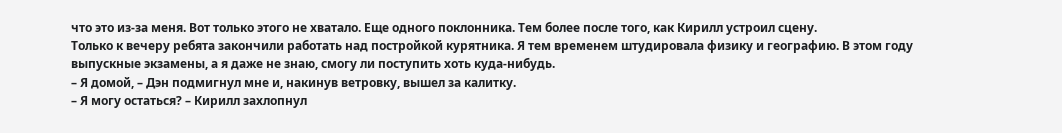что это из-за меня. Вот только этого не хватало. Еще одного поклонника. Тем более после того, как Кирилл устроил сцену.
Только к вечеру ребята закончили работать над постройкой курятника. Я тем временем штудировала физику и географию. В этом году выпускные экзамены, а я даже не знаю, смогу ли поступить хоть куда-нибудь.
– Я домой, – Дэн подмигнул мне и, накинув ветровку, вышел за калитку.
– Я могу остаться? – Кирилл захлопнул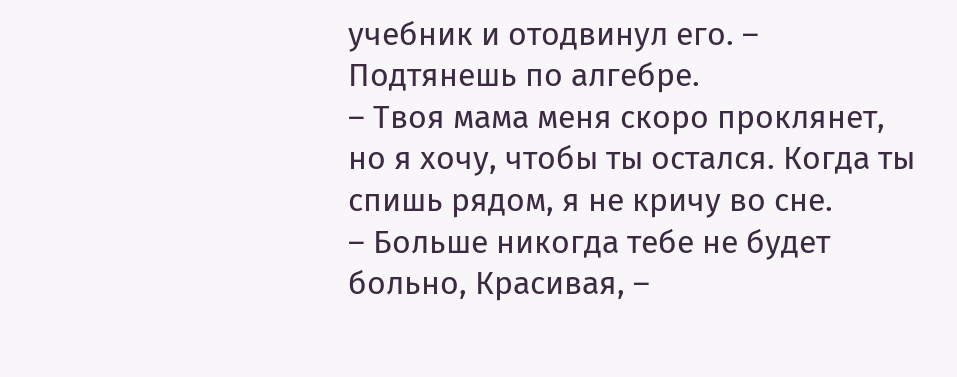учебник и отодвинул его. – Подтянешь по алгебре.
– Твоя мама меня скоро проклянет, но я хочу, чтобы ты остался. Когда ты спишь рядом, я не кричу во сне.
– Больше никогда тебе не будет больно, Красивая, –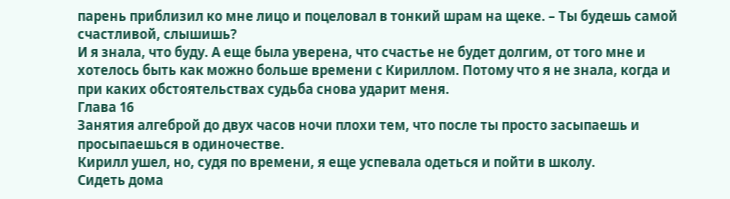парень приблизил ко мне лицо и поцеловал в тонкий шрам на щеке. – Ты будешь самой счастливой, слышишь?
И я знала, что буду. А еще была уверена, что счастье не будет долгим, от того мне и хотелось быть как можно больше времени с Кириллом. Потому что я не знала, когда и при каких обстоятельствах судьба снова ударит меня.
Глава 16
Занятия алгеброй до двух часов ночи плохи тем, что после ты просто засыпаешь и просыпаешься в одиночестве.
Кирилл ушел, но, судя по времени, я еще успевала одеться и пойти в школу.
Сидеть дома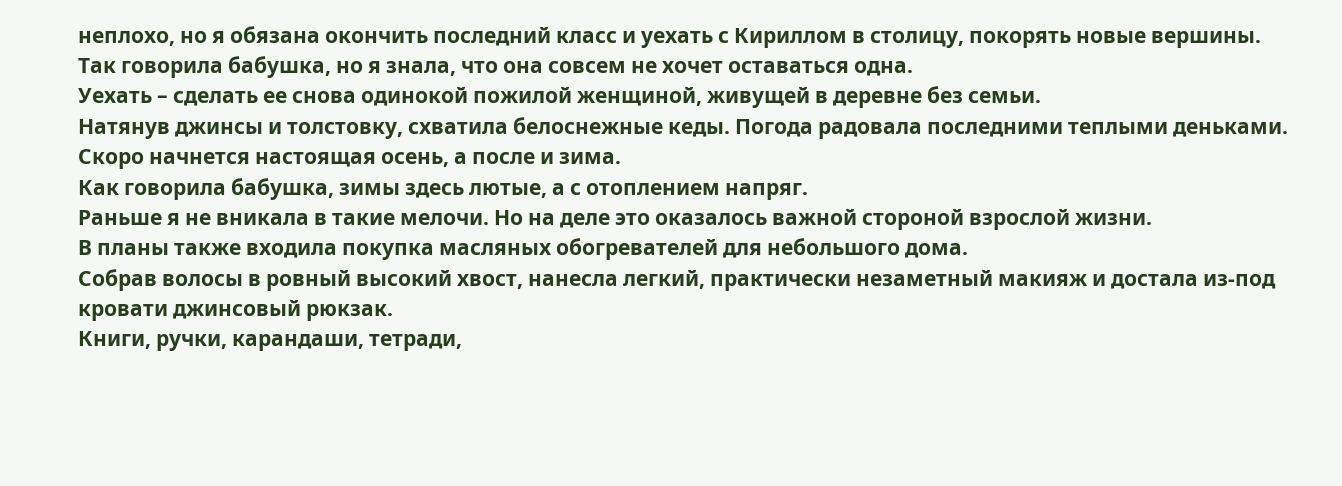неплохо, но я обязана окончить последний класс и уехать с Кириллом в столицу, покорять новые вершины.
Так говорила бабушка, но я знала, что она совсем не хочет оставаться одна.
Уехать – сделать ее снова одинокой пожилой женщиной, живущей в деревне без семьи.
Натянув джинсы и толстовку, схватила белоснежные кеды. Погода радовала последними теплыми деньками. Скоро начнется настоящая осень, а после и зима.
Как говорила бабушка, зимы здесь лютые, а с отоплением напряг.
Раньше я не вникала в такие мелочи. Но на деле это оказалось важной стороной взрослой жизни.
В планы также входила покупка масляных обогревателей для небольшого дома.
Собрав волосы в ровный высокий хвост, нанесла легкий, практически незаметный макияж и достала из-под кровати джинсовый рюкзак.
Книги, ручки, карандаши, тетради,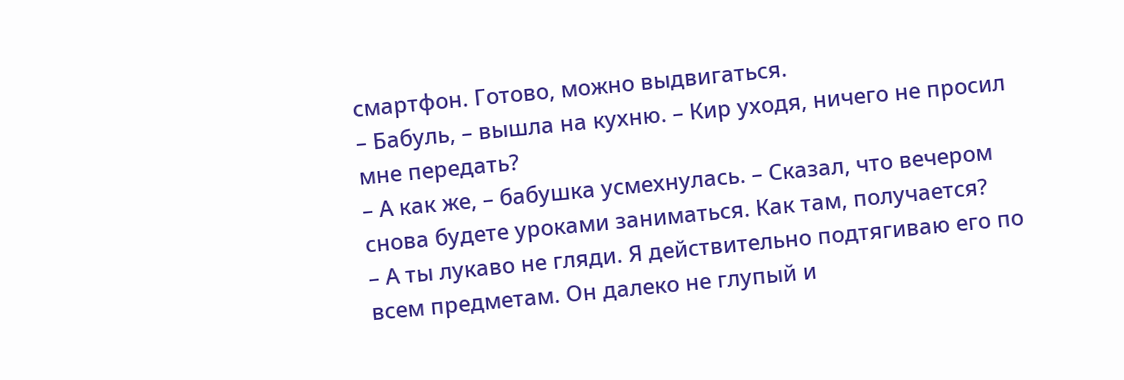смартфон. Готово, можно выдвигаться.
– Бабуль, – вышла на кухню. – Кир уходя, ничего не просил мне передать?
– А как же, – бабушка усмехнулась. – Сказал, что вечером снова будете уроками заниматься. Как там, получается?
– А ты лукаво не гляди. Я действительно подтягиваю его по всем предметам. Он далеко не глупый и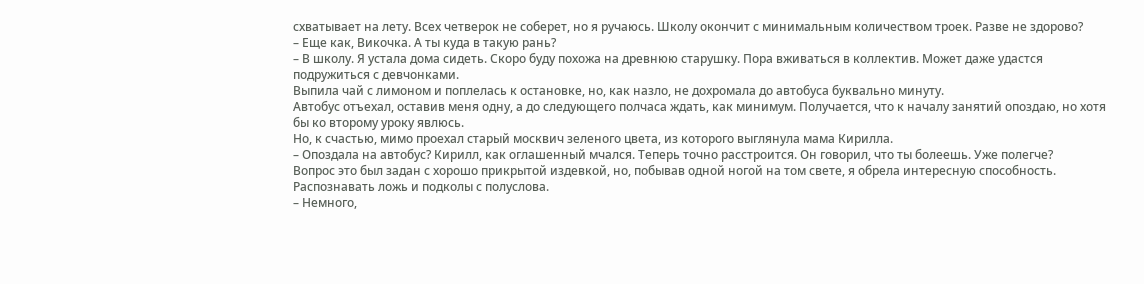схватывает на лету. Всех четверок не соберет, но я ручаюсь. Школу окончит с минимальным количеством троек. Разве не здорово?
– Еще как, Викочка. А ты куда в такую рань?
– В школу. Я устала дома сидеть. Скоро буду похожа на древнюю старушку. Пора вживаться в коллектив. Может даже удастся подружиться с девчонками.
Выпила чай с лимоном и поплелась к остановке, но, как назло, не дохромала до автобуса буквально минуту.
Автобус отъехал, оставив меня одну, а до следующего полчаса ждать, как минимум. Получается, что к началу занятий опоздаю, но хотя бы ко второму уроку явлюсь.
Но, к счастью, мимо проехал старый москвич зеленого цвета, из которого выглянула мама Кирилла.
– Опоздала на автобус? Кирилл, как оглашенный мчался. Теперь точно расстроится. Он говорил, что ты болеешь. Уже полегче?
Вопрос это был задан с хорошо прикрытой издевкой, но, побывав одной ногой на том свете, я обрела интересную способность. Распознавать ложь и подколы с полуслова.
– Немного,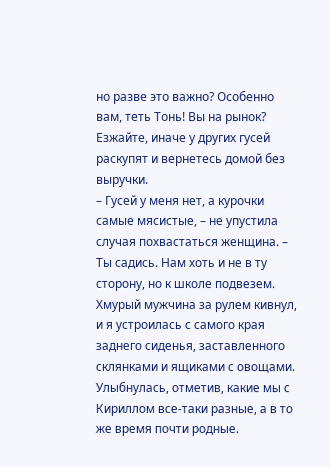но разве это важно? Особенно вам, теть Тонь! Вы на рынок? Езжайте, иначе у других гусей раскупят и вернетесь домой без выручки.
– Гусей у меня нет, а курочки самые мясистые, – не упустила случая похвастаться женщина. – Ты садись. Нам хоть и не в ту сторону, но к школе подвезем.
Хмурый мужчина за рулем кивнул, и я устроилась с самого края заднего сиденья, заставленного склянками и ящиками с овощами.
Улыбнулась, отметив, какие мы с Кириллом все-таки разные, а в то же время почти родные.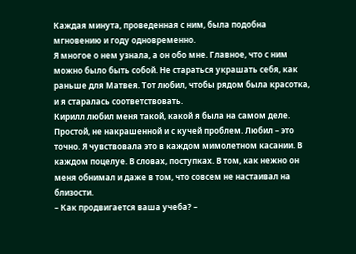Каждая минута, проведенная с ним, была подобна мгновению и году одновременно.
Я многое о нем узнала, а он обо мне. Главное, что с ним можно было быть собой. Не стараться украшать себя, как раньше для Матвея. Тот любил, чтобы рядом была красотка, и я старалась соответствовать.
Кирилл любил меня такой, какой я была на самом деле. Простой, не накрашенной и с кучей проблем. Любил – это точно. Я чувствовала это в каждом мимолетном касании. В каждом поцелуе. В словах, поступках. В том, как нежно он меня обнимал и даже в том, что совсем не настаивал на близости.
– Как продвигается ваша учеба? –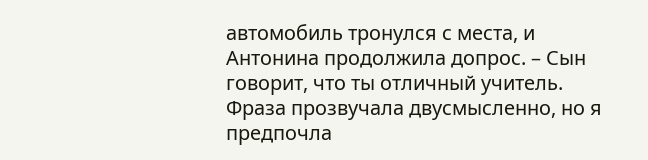автомобиль тронулся с места, и Антонина продолжила допрос. – Сын говорит, что ты отличный учитель.
Фраза прозвучала двусмысленно, но я предпочла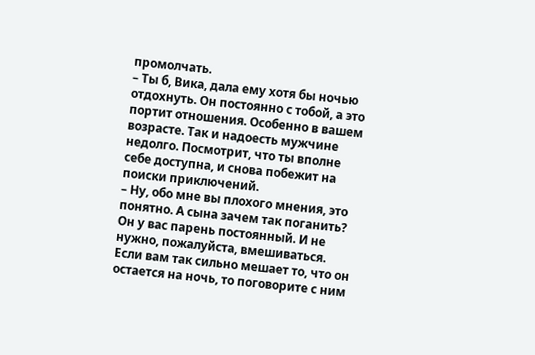промолчать.
– Ты б, Вика, дала ему хотя бы ночью отдохнуть. Он постоянно с тобой, а это портит отношения. Особенно в вашем возрасте. Так и надоесть мужчине недолго. Посмотрит, что ты вполне себе доступна, и снова побежит на поиски приключений.
– Ну, обо мне вы плохого мнения, это понятно. А сына зачем так поганить? Он у вас парень постоянный. И не нужно, пожалуйста, вмешиваться. Если вам так сильно мешает то, что он остается на ночь, то поговорите с ним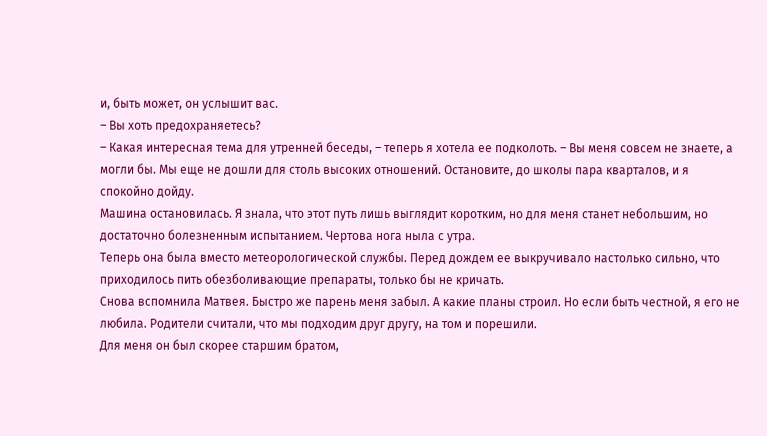и, быть может, он услышит вас.
– Вы хоть предохраняетесь?
– Какая интересная тема для утренней беседы, – теперь я хотела ее подколоть. – Вы меня совсем не знаете, а могли бы. Мы еще не дошли для столь высоких отношений. Остановите, до школы пара кварталов, и я спокойно дойду.
Машина остановилась. Я знала, что этот путь лишь выглядит коротким, но для меня станет небольшим, но достаточно болезненным испытанием. Чертова нога ныла с утра.
Теперь она была вместо метеорологической службы. Перед дождем ее выкручивало настолько сильно, что приходилось пить обезболивающие препараты, только бы не кричать.
Снова вспомнила Матвея. Быстро же парень меня забыл. А какие планы строил. Но если быть честной, я его не любила. Родители считали, что мы подходим друг другу, на том и порешили.
Для меня он был скорее старшим братом,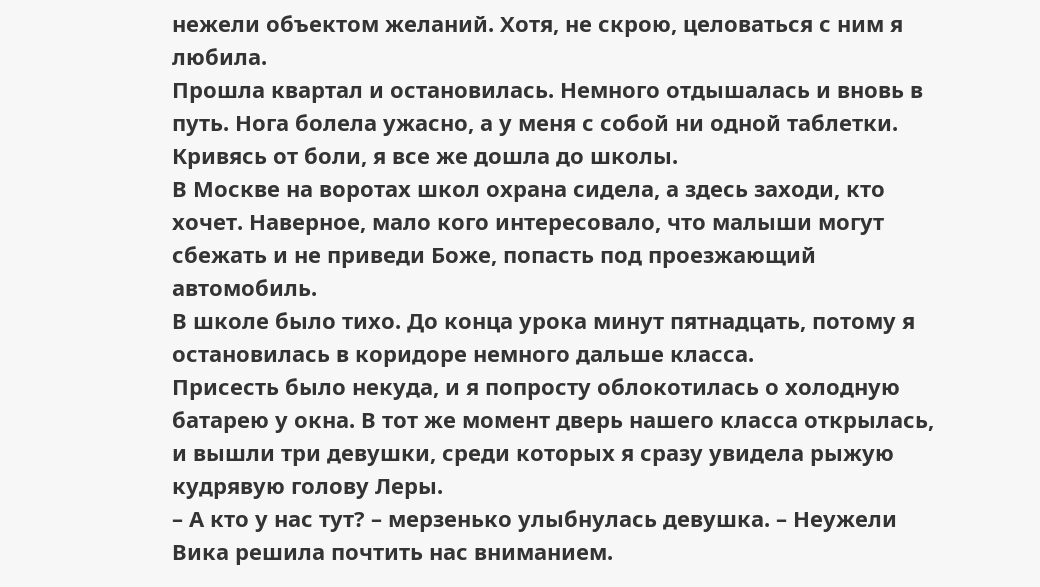нежели объектом желаний. Хотя, не скрою, целоваться с ним я любила.
Прошла квартал и остановилась. Немного отдышалась и вновь в путь. Нога болела ужасно, а у меня с собой ни одной таблетки. Кривясь от боли, я все же дошла до школы.
В Москве на воротах школ охрана сидела, а здесь заходи, кто хочет. Наверное, мало кого интересовало, что малыши могут сбежать и не приведи Боже, попасть под проезжающий автомобиль.
В школе было тихо. До конца урока минут пятнадцать, потому я остановилась в коридоре немного дальше класса.
Присесть было некуда, и я попросту облокотилась о холодную батарею у окна. В тот же момент дверь нашего класса открылась, и вышли три девушки, среди которых я сразу увидела рыжую кудрявую голову Леры.
– А кто у нас тут? – мерзенько улыбнулась девушка. – Неужели Вика решила почтить нас вниманием.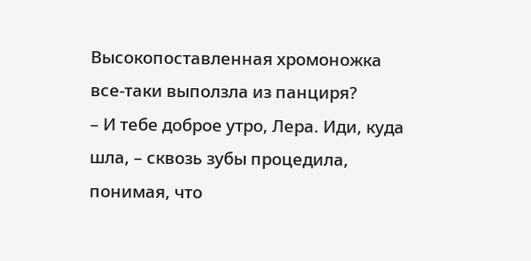Высокопоставленная хромоножка все-таки выползла из панциря?
– И тебе доброе утро, Лера. Иди, куда шла, – сквозь зубы процедила, понимая, что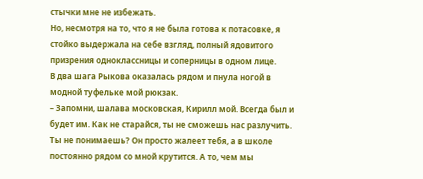стычки мне не избежать.
Но, несмотря на то, что я не была готова к потасовке, я стойко выдержала на себе взгляд, полный ядовитого призрения одноклассницы и соперницы в одном лице.
В два шага Рыкова оказалась рядом и пнула ногой в модной туфельке мой рюкзак.
– Запомни, шалава московская, Кирилл мой. Всегда был и будет им. Как не старайся, ты не сможешь нас разлучить. Ты не понимаешь? Он просто жалеет тебя, а в школе постоянно рядом со мной крутится. А то, чем мы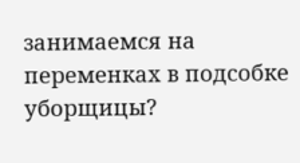занимаемся на переменках в подсобке уборщицы?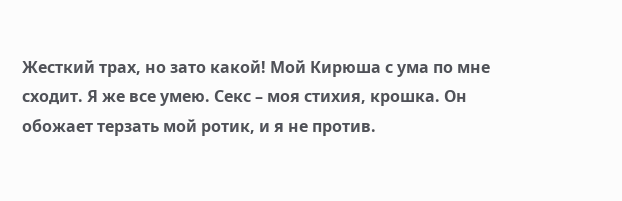Жесткий трах, но зато какой! Мой Кирюша с ума по мне сходит. Я же все умею. Секс – моя стихия, крошка. Он обожает терзать мой ротик, и я не против.